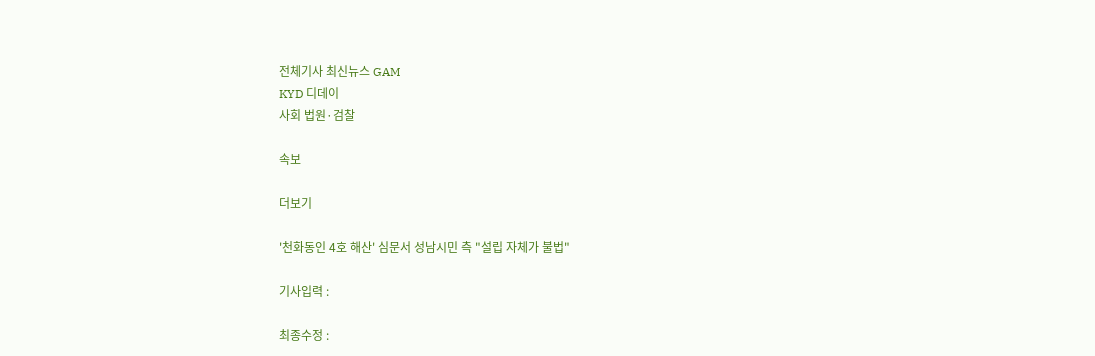전체기사 최신뉴스 GAM
KYD 디데이
사회 법원·검찰

속보

더보기

'천화동인 4호 해산' 심문서 성남시민 측 "설립 자체가 불법"

기사입력 :

최종수정 :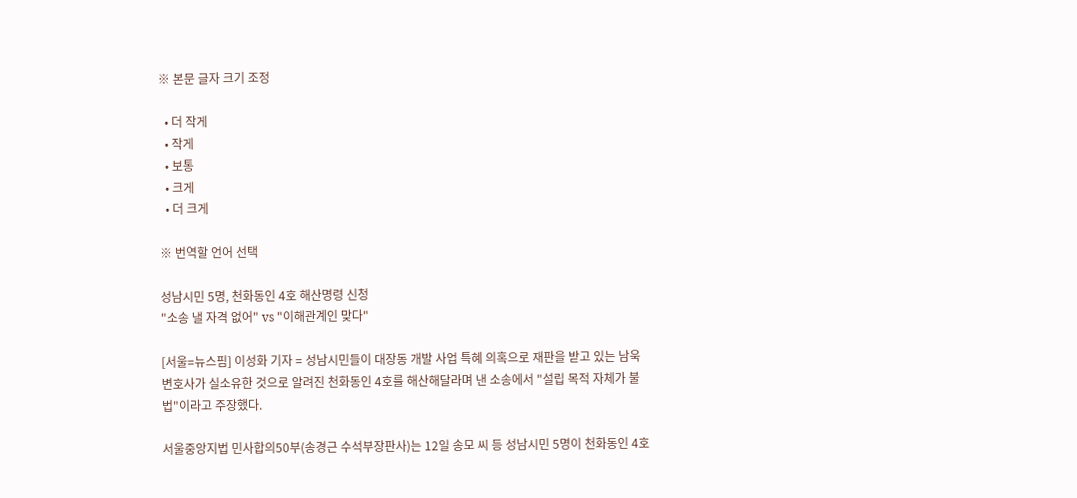※ 본문 글자 크기 조정

  • 더 작게
  • 작게
  • 보통
  • 크게
  • 더 크게

※ 번역할 언어 선택

성남시민 5명, 천화동인 4호 해산명령 신청
"소송 낼 자격 없어" vs "이해관계인 맞다"

[서울=뉴스핌] 이성화 기자 = 성남시민들이 대장동 개발 사업 특혜 의혹으로 재판을 받고 있는 남욱 변호사가 실소유한 것으로 알려진 천화동인 4호를 해산해달라며 낸 소송에서 "설립 목적 자체가 불법"이라고 주장했다.

서울중앙지법 민사합의50부(송경근 수석부장판사)는 12일 송모 씨 등 성남시민 5명이 천화동인 4호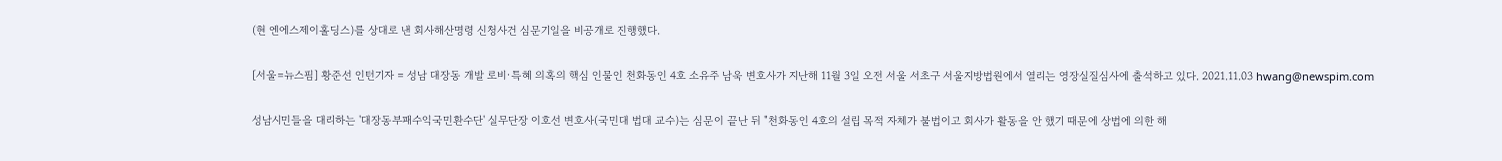(현 엔에스제이홀딩스)를 상대로 낸 회사해산명령 신청사건 심문기일을 비공개로 진행했다.

[서울=뉴스핌] 황준선 인턴기자 = 성남 대장동 개발 로비·특혜 의혹의 핵심 인물인 천화동인 4호 소유주 남욱 변호사가 지난해 11월 3일 오전 서울 서초구 서울지방법원에서 열리는 영장실질심사에 출석하고 있다. 2021.11.03 hwang@newspim.com

성남시민들을 대리하는 '대장동부패수익국민환수단' 실무단장 이호선 변호사(국민대 법대 교수)는 심문이 끝난 뒤 "천화동인 4호의 설립 목적 자체가 불법이고 회사가 활동을 안 했기 때문에 상법에 의한 해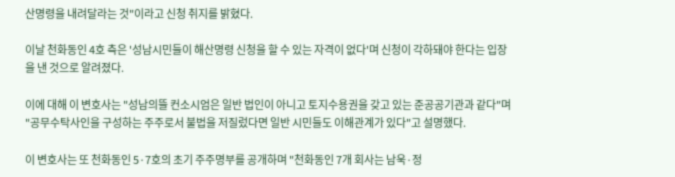산명령을 내려달라는 것"이라고 신청 취지를 밝혔다.

이날 천화동인 4호 측은 '성남시민들이 해산명령 신청을 할 수 있는 자격이 없다'며 신청이 각하돼야 한다는 입장을 낸 것으로 알려졌다.

이에 대해 이 변호사는 "성남의뜰 컨소시엄은 일반 법인이 아니고 토지수용권을 갖고 있는 준공공기관과 같다"며 "공무수탁사인을 구성하는 주주로서 불법을 저질렀다면 일반 시민들도 이해관계가 있다"고 설명했다.

이 변호사는 또 천화동인 5·7호의 초기 주주명부를 공개하며 "천화동인 7개 회사는 남욱·정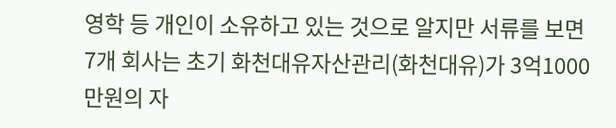영학 등 개인이 소유하고 있는 것으로 알지만 서류를 보면 7개 회사는 초기 화천대유자산관리(화천대유)가 3억1000만원의 자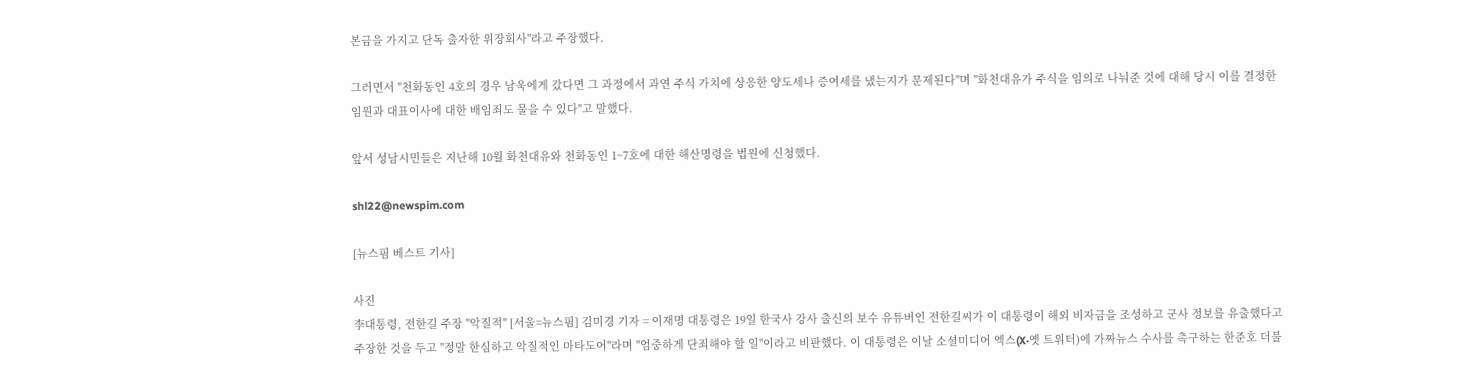본금을 가지고 단독 출자한 위장회사"라고 주장했다.

그러면서 "천화동인 4호의 경우 남욱에게 갔다면 그 과정에서 과연 주식 가치에 상응한 양도세나 증여세를 냈는지가 문제된다"며 "화천대유가 주식을 임의로 나눠준 것에 대해 당시 이를 결정한 임원과 대표이사에 대한 배임죄도 물을 수 있다"고 말했다.

앞서 성남시민들은 지난해 10월 화천대유와 천화동인 1~7호에 대한 해산명령을 법원에 신청했다.

shl22@newspim.com

[뉴스핌 베스트 기사]

사진
李대통령, 전한길 주장 "악질적" [서울=뉴스핌] 김미경 기자 = 이재명 대통령은 19일 한국사 강사 출신의 보수 유튜버인 전한길씨가 이 대통령이 해외 비자금을 조성하고 군사 정보를 유출했다고 주장한 것을 두고 "정말 한심하고 악질적인 마타도어"라며 "엄중하게 단죄해야 할 일"이라고 비판했다. 이 대통령은 이날 소셜미디어 엑스(X·옛 트위터)에 가짜뉴스 수사를 촉구하는 한준호 더불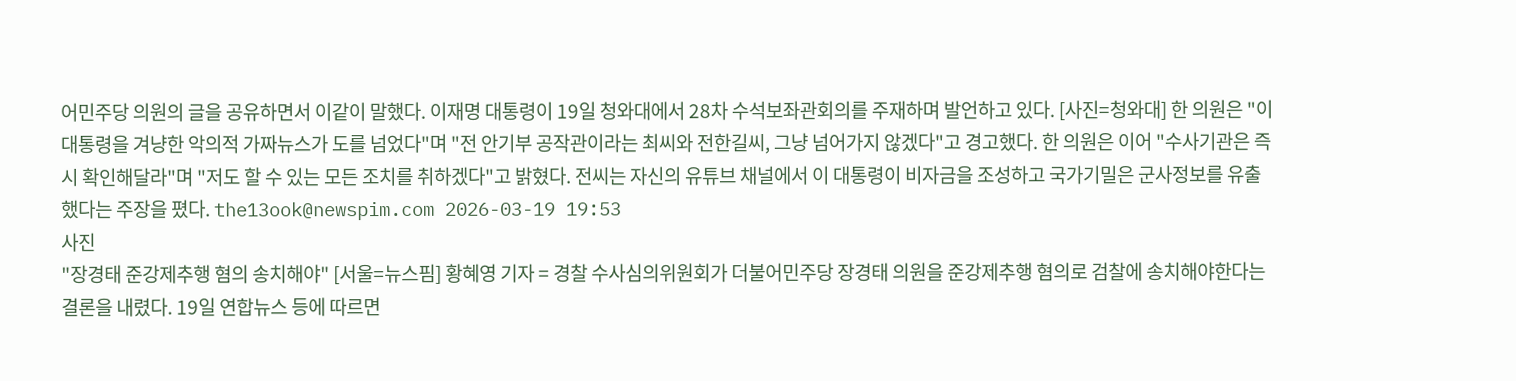어민주당 의원의 글을 공유하면서 이같이 말했다. 이재명 대통령이 19일 청와대에서 28차 수석보좌관회의를 주재하며 발언하고 있다. [사진=청와대] 한 의원은 "이 대통령을 겨냥한 악의적 가짜뉴스가 도를 넘었다"며 "전 안기부 공작관이라는 최씨와 전한길씨, 그냥 넘어가지 않겠다"고 경고했다. 한 의원은 이어 "수사기관은 즉시 확인해달라"며 "저도 할 수 있는 모든 조치를 취하겠다"고 밝혔다. 전씨는 자신의 유튜브 채널에서 이 대통령이 비자금을 조성하고 국가기밀은 군사정보를 유출했다는 주장을 폈다. the13ook@newspim.com 2026-03-19 19:53
사진
"장경태 준강제추행 혐의 송치해야" [서울=뉴스핌] 황혜영 기자 = 경찰 수사심의위원회가 더불어민주당 장경태 의원을 준강제추행 혐의로 검찰에 송치해야한다는 결론을 내렸다. 19일 연합뉴스 등에 따르면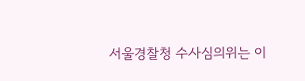서울경찰청 수사심의위는 이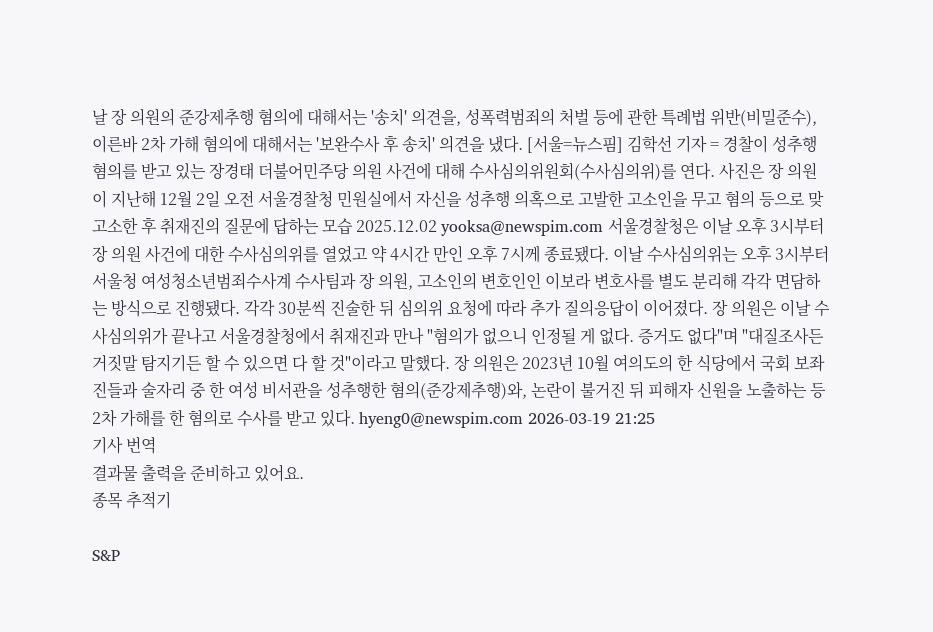날 장 의원의 준강제추행 혐의에 대해서는 '송치' 의견을, 성폭력범죄의 처벌 등에 관한 특례법 위반(비밀준수), 이른바 2차 가해 혐의에 대해서는 '보완수사 후 송치' 의견을 냈다. [서울=뉴스핌] 김학선 기자 = 경찰이 성추행 혐의를 받고 있는 장경태 더불어민주당 의원 사건에 대해 수사심의위원회(수사심의위)를 연다. 사진은 장 의원이 지난해 12월 2일 오전 서울경찰청 민원실에서 자신을 성추행 의혹으로 고발한 고소인을 무고 혐의 등으로 맞고소한 후 취재진의 질문에 답하는 모습 2025.12.02 yooksa@newspim.com 서울경찰청은 이날 오후 3시부터 장 의원 사건에 대한 수사심의위를 열었고 약 4시간 만인 오후 7시께 종료됐다. 이날 수사심의위는 오후 3시부터 서울청 여성청소년범죄수사계 수사팀과 장 의원, 고소인의 변호인인 이보라 변호사를 별도 분리해 각각 면담하는 방식으로 진행됐다. 각각 30분씩 진술한 뒤 심의위 요청에 따라 추가 질의응답이 이어졌다. 장 의원은 이날 수사심의위가 끝나고 서울경찰청에서 취재진과 만나 "혐의가 없으니 인정될 게 없다. 증거도 없다"며 "대질조사든 거짓말 탐지기든 할 수 있으면 다 할 것"이라고 말했다. 장 의원은 2023년 10월 여의도의 한 식당에서 국회 보좌진들과 술자리 중 한 여성 비서관을 성추행한 혐의(준강제추행)와, 논란이 불거진 뒤 피해자 신원을 노출하는 등 2차 가해를 한 혐의로 수사를 받고 있다. hyeng0@newspim.com 2026-03-19 21:25
기사 번역
결과물 출력을 준비하고 있어요.
종목 추적기

S&P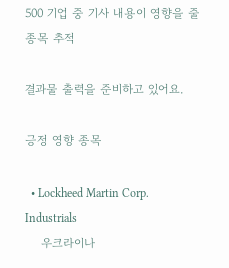500 기업 중 기사 내용이 영향을 줄 종목 추적

결과물 출력을 준비하고 있어요.

긍정 영향 종목

  • Lockheed Martin Corp. Industrials
    우크라이나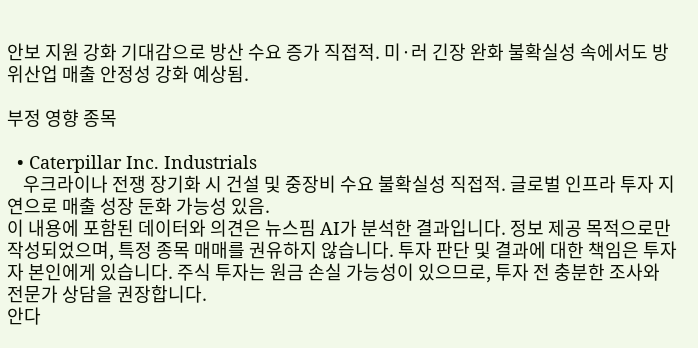안보 지원 강화 기대감으로 방산 수요 증가 직접적. 미·러 긴장 완화 불확실성 속에서도 방위산업 매출 안정성 강화 예상됨.

부정 영향 종목

  • Caterpillar Inc. Industrials
    우크라이나 전쟁 장기화 시 건설 및 중장비 수요 불확실성 직접적. 글로벌 인프라 투자 지연으로 매출 성장 둔화 가능성 있음.
이 내용에 포함된 데이터와 의견은 뉴스핌 AI가 분석한 결과입니다. 정보 제공 목적으로만 작성되었으며, 특정 종목 매매를 권유하지 않습니다. 투자 판단 및 결과에 대한 책임은 투자자 본인에게 있습니다. 주식 투자는 원금 손실 가능성이 있으므로, 투자 전 충분한 조사와 전문가 상담을 권장합니다.
안다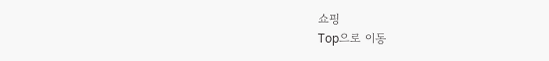쇼핑
Top으로 이동